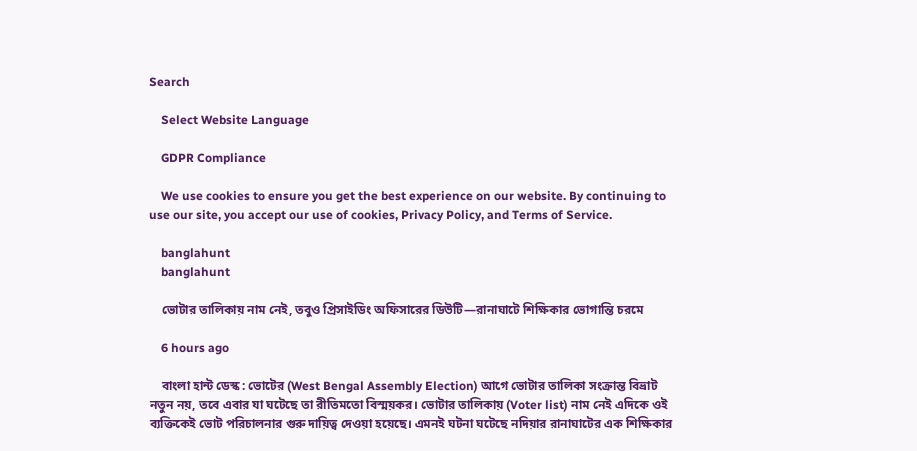Search

    Select Website Language

    GDPR Compliance

    We use cookies to ensure you get the best experience on our website. By continuing to use our site, you accept our use of cookies, Privacy Policy, and Terms of Service.

    banglahunt
    banglahunt

    ভোটার তালিকায় নাম নেই, তবুও প্রিসাইডিং অফিসারের ডিউটি—রানাঘাটে শিক্ষিকার ভোগান্তি চরমে

    6 hours ago

    বাংলা হান্ট ডেস্ক : ভোটের (West Bengal Assembly Election) আগে ভোটার তালিকা সংক্রান্ত বিভ্রাট নতুন নয়, তবে এবার যা ঘটেছে তা রীতিমতো বিস্ময়কর। ভোটার তালিকায় (Voter list) নাম নেই এদিকে ওই ব্যক্তিকেই ভোট পরিচালনার গুরু দায়িত্ব দেওয়া হয়েছে। এমনই ঘটনা ঘটেছে নদিয়ার রানাঘাটের এক শিক্ষিকার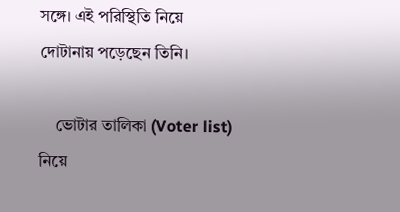সঙ্গে। এই পরিস্থিতি নিয়ে দোটানায় পড়েছেন তিনি।

    ভোটার তালিকা (Voter list) নিয়ে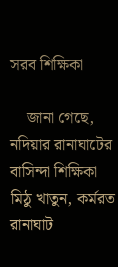সরব শিক্ষিকা

    জানা গেছে, নদিয়ার রানাঘাটের বাসিন্দা শিক্ষিকা মিঠু খাতুন, কর্মরত রানাঘাট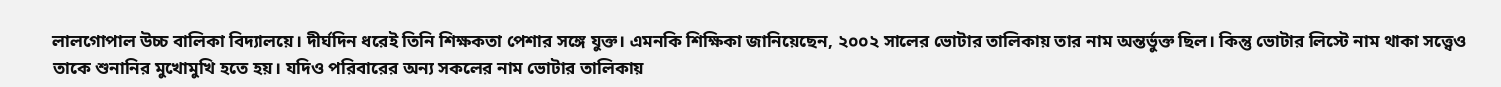লালগোপাল উচ্চ বালিকা বিদ্যালয়ে। দীর্ঘদিন ধরেই তিনি শিক্ষকতা পেশার সঙ্গে যুক্ত। এমনকি শিক্ষিকা জানিয়েছেন, ২০০২ সালের ভোটার তালিকায় তার নাম অন্তর্ভুক্ত ছিল। কিন্তু ভোটার লিস্টে নাম থাকা সত্ত্বেও তাকে শুনানির মুখোমুখি হতে হয়। যদিও পরিবারের অন্য সকলের নাম ভোটার তালিকায়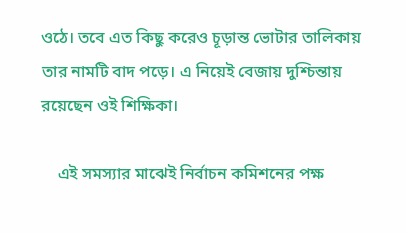ওঠে। তবে এত কিছু করেও চূড়ান্ত ভোটার তালিকায় তার নামটি বাদ পড়ে। এ নিয়েই বেজায় দুশ্চিন্তায় রয়েছেন ওই শিক্ষিকা। ‌

    এই সমস্যার মাঝেই নির্বাচন কমিশনের পক্ষ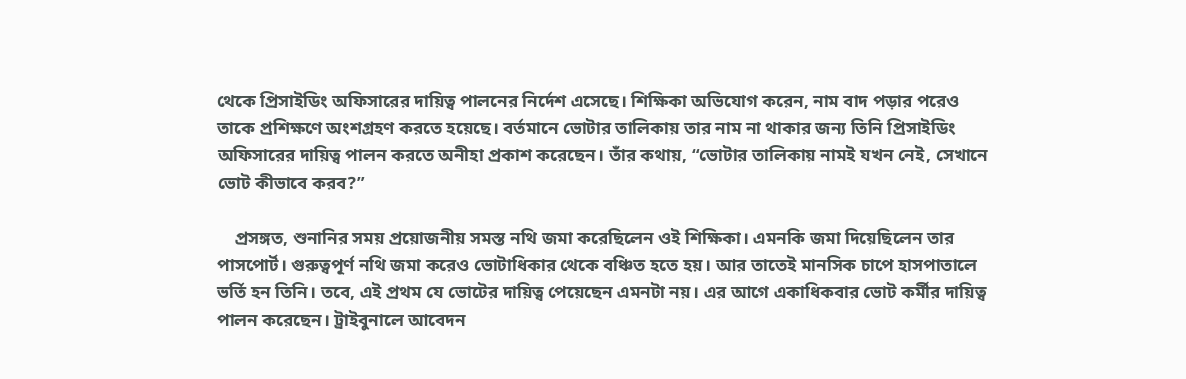থেকে প্রিসাইডিং অফিসারের দায়িত্ব পালনের নির্দেশ এসেছে। শিক্ষিকা অভিযোগ করেন, নাম বাদ পড়ার পরেও তাকে প্রশিক্ষণে অংশগ্রহণ করতে হয়েছে। বর্তমানে ভোটার তালিকায় তার নাম না থাকার জন্য তিনি প্রিসাইডিং অফিসারের দায়িত্ব পালন করতে অনীহা প্রকাশ করেছেন। তাঁর কথায়, “ভোটার তালিকায় নামই যখন নেই, সেখানে ভোট কীভাবে করব?”

    প্রসঙ্গত, শুনানির সময় প্রয়োজনীয় সমস্ত নথি জমা করেছিলেন ওই শিক্ষিকা। এমনকি জমা দিয়েছিলেন তার পাসপোর্ট। গুরুত্বপূর্ণ নথি জমা করেও ভোটাধিকার থেকে বঞ্চিত হতে হয়। আর তাতেই মানসিক চাপে হাসপাতালে ভর্তি হন তিনি। তবে, এই প্রথম যে ভোটের দায়িত্ব পেয়েছেন এমনটা নয়‌। এর আগে একাধিকবার ভোট কর্মীর দায়িত্ব পালন করেছেন। ট্রাইবুনালে আবেদন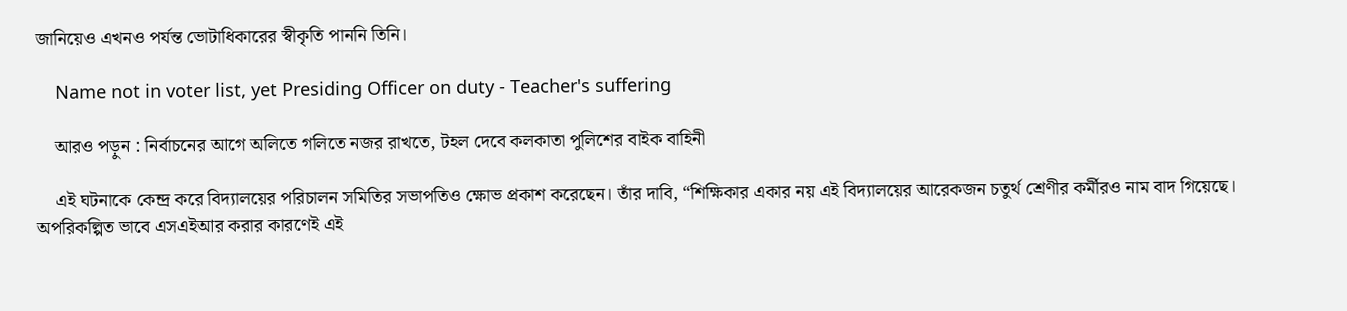জানিয়েও এখনও পর্যন্ত ভোটাধিকারের স্বীকৃতি পাননি তিনি।

    Name not in voter list, yet Presiding Officer on duty - Teacher's suffering

    আরও পড়ুন : নির্বাচনের আগে অলিতে গলিতে নজর রাখতে, টহল দেবে কলকাতা পুলিশের বাইক বাহিনী

    এই ঘটনাকে কেন্দ্র করে বিদ্যালয়ের পরিচালন সমিতির সভাপতিও ক্ষোভ প্রকাশ করেছেন। তাঁর দাবি, “শিক্ষিকার একার নয় এই বিদ্যালয়ের আরেকজন চতুর্থ শ্রেণীর কর্মীরও নাম বাদ গিয়েছে। অপরিকল্পিত ভাবে এসএইআর করার কারণেই এই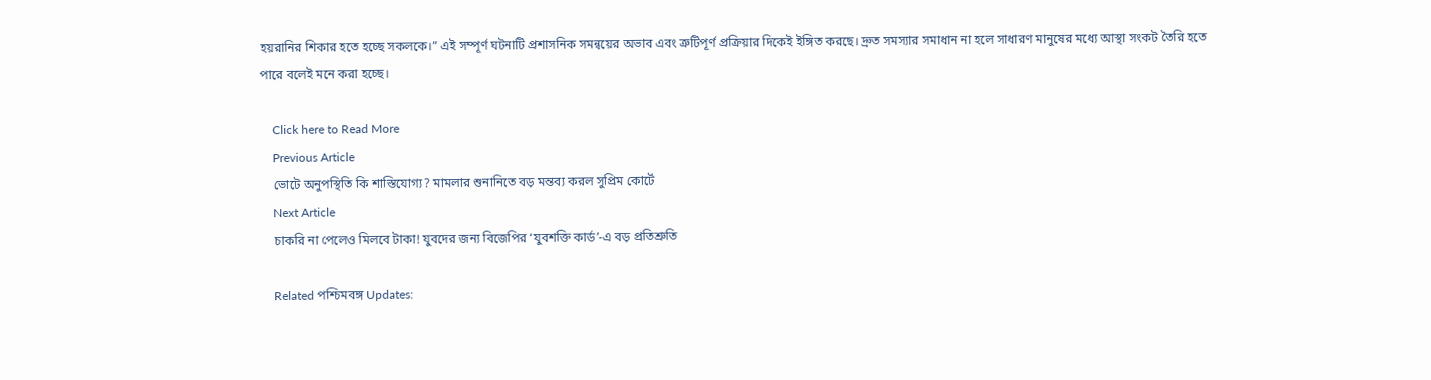হয়রানির শিকার হতে হচ্ছে সকলকে।” এই সম্পূর্ণ ঘটনাটি প্রশাসনিক সমন্বয়ের অভাব এবং ত্রুটিপূর্ণ প্রক্রিয়ার দিকেই ইঙ্গিত করছে। দ্রুত সমস্যার সমাধান না হলে সাধারণ মানুষের মধ্যে আস্থা সংকট তৈরি হতে পারে বলেই মনে করা হচ্ছে।

    Click here to Read More
    Previous Article
    ভোটে অনুপস্থিতি কি শাস্তিযোগ্য? মামলার শুনানিতে বড় মন্তব্য করল সুপ্রিম কোর্টে
    Next Article
    চাকরি না পেলেও মিলবে টাকা! যুবদের জন্য বিজেপির ‘যুবশক্তি কার্ড’-এ বড় প্রতিশ্রুতি

    Related পশ্চিমবঙ্গ Updates: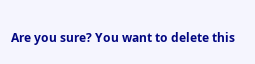Are you sure? You want to delete this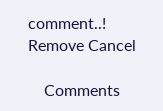comment..! Remove Cancel

    Comments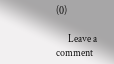(0)

      Leave a comment